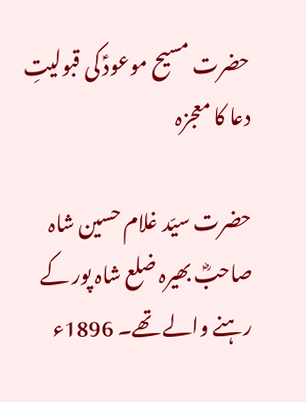حضرت مسیح موعودؑ کی قبولیتِ دعا کا معجزہ

حضرت سیّد غلام حسین شاہ صاحبؓ بھیرہ ضلع شاہ پور کے رہنے والے تھے۔ 1896ء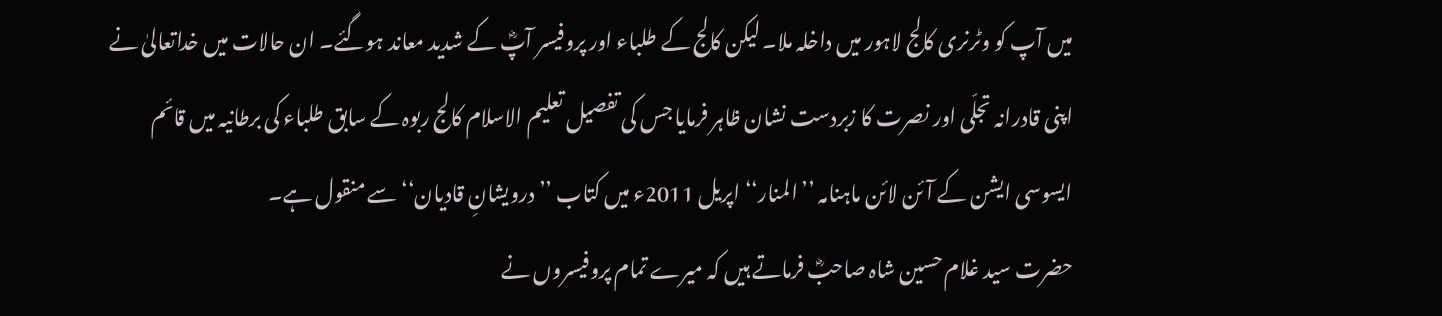میں آپ کو وٹرنری کالج لاہور میں داخلہ ملا۔ لیکن کالج کے طلباء اور پروفیسر آپؓ کے شدید معاند ہوگئے۔ ان حالات میں خداتعالیٰ نے اپنی قادرانہ تجلّی اور نصرت کا زبردست نشان ظاہر فرمایا جس کی تفصیل تعلیم الاسلام کالج ربوہ کے سابق طلباء کی برطانیہ میں قائم ایسوسی ایشن کے آئن لائن ماہنامہ ’’المنار‘‘ اپریل 2011ء میں کتاب ’’درویشانِ قادیان‘‘ سے منقول ہے۔
حضرت سید غلام حسین شاہ صاحبؓ فرماتے ہیں کہ میرے تمام پروفیسروں نے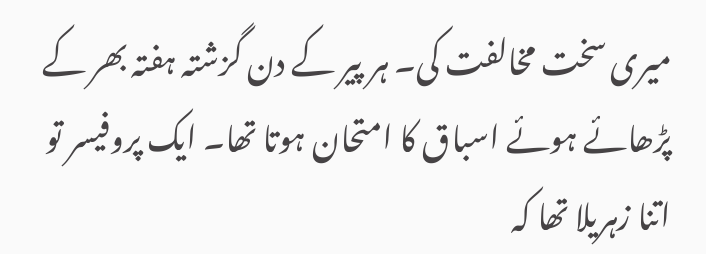میری سخت مخالفت کی۔ ہر پیر کے دن گزشتہ ہفتہ بھر کے پڑھائے ہوئے اسباق کا امتحان ہوتا تھا۔ ایک پروفیسر تو اتنا زہریلا تھا کہ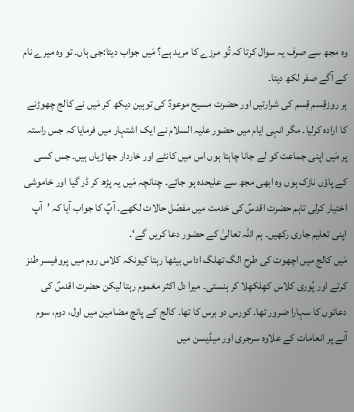وہ مجھ سے صرف یہ سوال کرتا کہ تُو مرزے کا مرید ہے؟ مَیں جواب دیتا:جی ہاں۔ تو وہ میرے نام کے آگے صفر لکھ دیتا۔
ہر روزقِسم قِسم کی شرارتیں اور حضرت مسیح موعودؑ کی توہین دیکھ کر مَیں نے کالج چھوڑنے کا ارادہ کرلیا۔ مگر انہی ایام میں حضور علیہ السلام نے ایک اشتہار میں فرمایا کہ جس راستہ پر مَیں اپنی جماعت کو لے جانا چاہتا ہوں اس میں کانٹے اور خاردار جھاڑیاں ہیں۔ جس کسی کے پاؤں نازک ہوں وہ ابھی مجھ سے علیحدہ ہو جائے۔ چنانچہ مَیں یہ پڑھ کر ڈر گیا اور خاموشی اختیار کرلی تاہم حضرت اقدسؑ کی خدمت میں مفصّل حالات لکھے۔ آپؑ کا جواب آیا کہ ’آپ اپنی تعلیم جاری رکھیں۔ ہم اللہ تعالیٰ کے حضور دعا کریں گے‘۔
مَیں کالج میں اچھوت کی طرح الگ تھلگ اداس بیٹھا رہتا کیونکہ کلاس روم میں پروفیسر طنز کرتے اور پُوری کلاس کھِلکھِلا کر ہنستی۔ میرا دل اکثر مغموم رہتا لیکن حضرت اقدسؑ کی دعائوں کا سہارا ضرور تھا۔ کورس دو برس کا تھا۔ کالج کے پانچ مضامین میں اول، دوم، سوم آنے پر انعامات کے علاوہ سرجری اور میڈیسن میں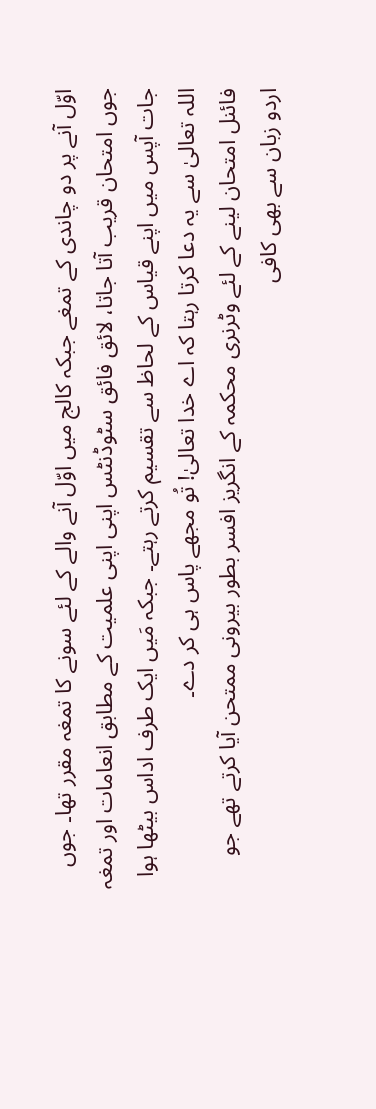اوّل آنے پر دو چاندی کے تمغے جبکہ کالج میں اوّل آنے والے کے لئے سونے کا تمغہ مقرر تھا۔ جوں جوں امتحان قریب آتا جاتا، لائق فائق سٹوڈنٹس اپنی اپنی علمیت کے مطابق انعامات اور تمغہ جات آپس میں اپنے قیاس کے لحاظ سے تقسیم کرتے رہتے۔ جبکہ مَیں ایک طرف اداس بیٹھا ہوا اللہ تعالیٰ سے یہ دعا کرتا رہتا کہ اے خدا تعالیٰ! تُو مجھے پاس ہی کر دے۔
فائنل امتحان لینے کے لئے وٹرنری محکمہ کے انگریز افسر بطور بیرونی ممتحن آیا کرتے تھے جو اردو زبان سے بھی کافی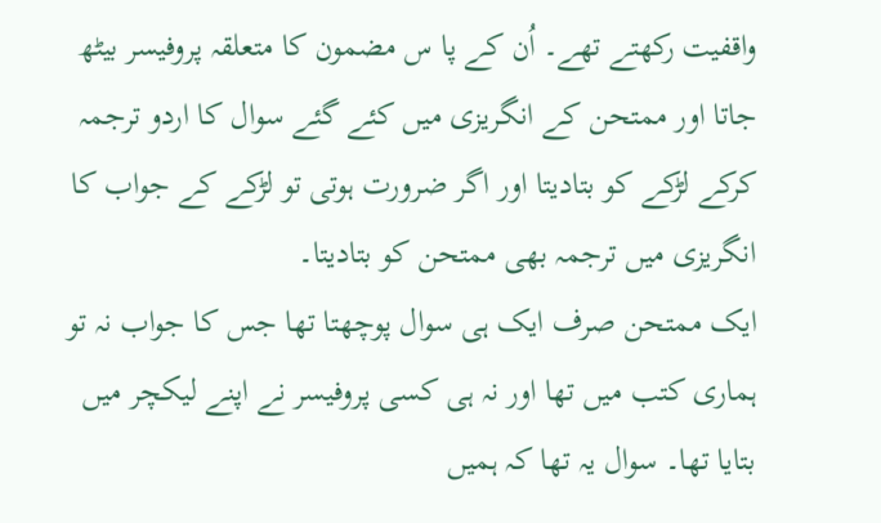واقفیت رکھتے تھے۔ اُن کے پا س مضمون کا متعلقہ پروفیسر بیٹھ جاتا اور ممتحن کے انگریزی میں کئے گئے سوال کا اردو ترجمہ کرکے لڑکے کو بتادیتا اور اگر ضرورت ہوتی تو لڑکے کے جواب کا انگریزی میں ترجمہ بھی ممتحن کو بتادیتا۔
ایک ممتحن صرف ایک ہی سوال پوچھتا تھا جس کا جواب نہ تو ہماری کتب میں تھا اور نہ ہی کسی پروفیسر نے اپنے لیکچر میں بتایا تھا۔ سوال یہ تھا کہ ہمیں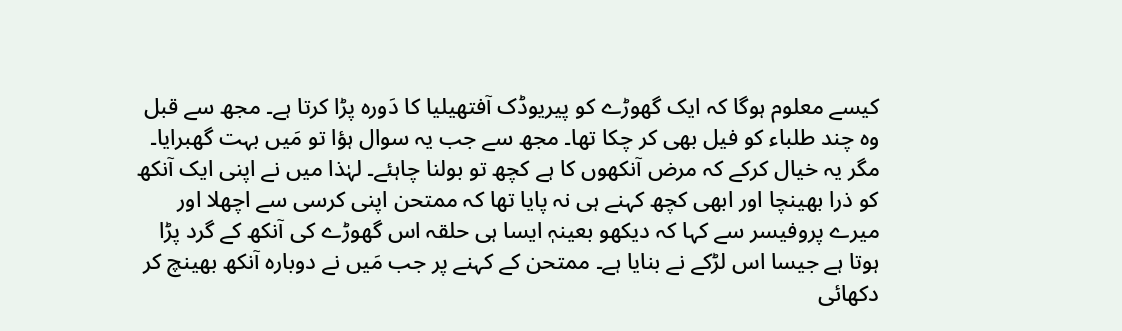کیسے معلوم ہوگا کہ ایک گھوڑے کو پیریوڈک آفتھیلیا کا دَورہ پڑا کرتا ہے۔ مجھ سے قبل وہ چند طلباء کو فیل بھی کر چکا تھا۔ مجھ سے جب یہ سوال ہؤا تو مَیں بہت گھبرایا۔ مگر یہ خیال کرکے کہ مرض آنکھوں کا ہے کچھ تو بولنا چاہئے۔ لہٰذا میں نے اپنی ایک آنکھ کو ذرا بھینچا اور ابھی کچھ کہنے ہی نہ پایا تھا کہ ممتحن اپنی کرسی سے اچھلا اور میرے پروفیسر سے کہا کہ دیکھو بعینہٖ ایسا ہی حلقہ اس گھوڑے کی آنکھ کے گرد پڑا ہوتا ہے جیسا اس لڑکے نے بنایا ہے۔ ممتحن کے کہنے پر جب مَیں نے دوبارہ آنکھ بھینچ کر دکھائی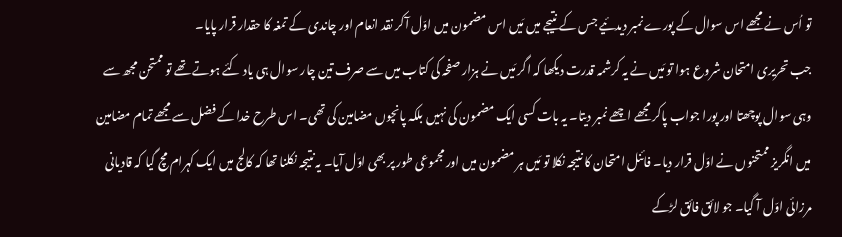تو اُس نے مجھے اس سوال کے پورے نمبر دیدئیے جس کے نتیجے میں مَیں اس مضمون میں اوّل آکر نقد انعام اور چاندی کے تمغہ کا حقدار قرار پایا۔
جب تحریری امتحان شروع ہوا تو مَیں نے یہ کرشمہ قدرت دیکھا کہ اگر مَیں نے ہزار صفحہ کی کتاب میں سے صرف تین چار سوال ہی یاد کئے ہوتے تھے تو ممتحن مجھ سے وہی سوال پوچھتا اور پورا جواب پاکر مجھے اچھے نمبر دیتا۔ یہ بات کسی ایک مضمون کی نہیں بلکہ پانچوں مضامین کی تھی۔ اس طرح خدا کے فضل سے مجھے تمام مضامین میں انگریز ممتحنوں نے اوّل قرار دیا۔ فائنل امتحان کا نتیجہ نکلا تو مَیں ہر مضمون میں اور مجموعی طور پر بھی اوّل آیا۔ یہ نتیجہ نکلنا تھا کہ کالج میں ایک کہرام مچ گیا کہ قادیانی مرزائی اوّل آ گیا۔ جو لائق فائق لڑکے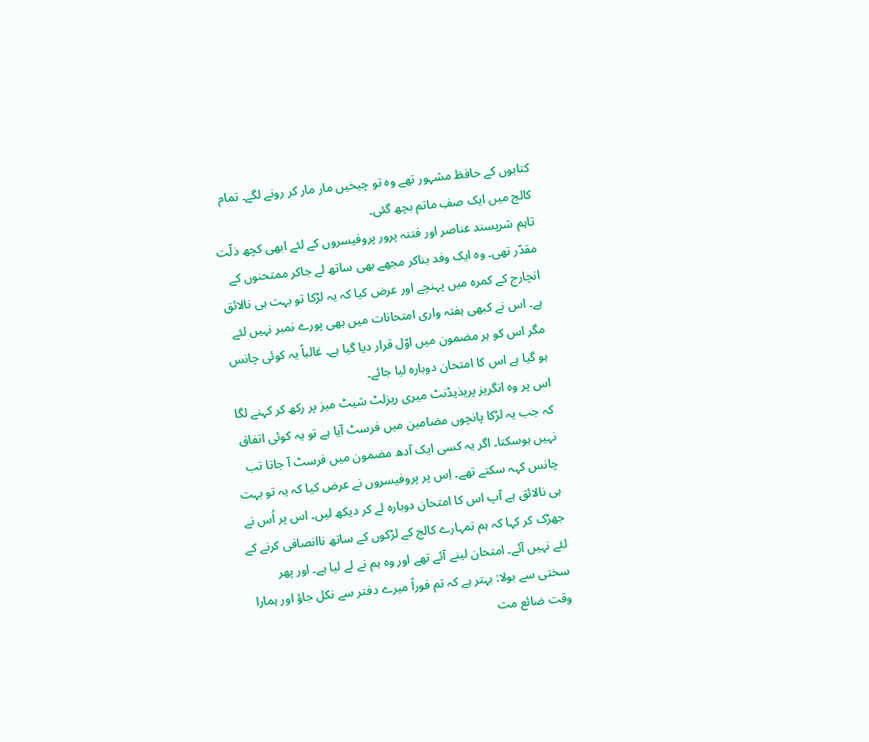کتابوں کے حافظ مشہور تھے وہ تو چیخیں مار مار کر رونے لگے۔ تمام کالج میں ایک صفِ ماتم بچھ گئی۔
تاہم شرپسند عناصر اور فتنہ پرور پروفیسروں کے لئے ابھی کچھ ذلّت مقدّر تھی۔ وہ ایک وفد بناکر مجھے بھی ساتھ لے جاکر ممتحنوں کے انچارج کے کمرہ میں پہنچے اور عرض کیا کہ یہ لڑکا تو بہت ہی نالائق ہے۔ اس نے کبھی ہفتہ واری امتحانات میں بھی پورے نمبر نہیں لئے مگر اس کو ہر مضمون میں اوّل قرار دیا گیا ہے۔ غالباً یہ کوئی چانس ہو گیا ہے اس کا امتحان دوبارہ لیا جائے۔
اس پر وہ انگریز پریذیڈنٹ میری ریزلٹ شیٹ میز پر رکھ کر کہنے لگا کہ جب یہ لڑکا پانچوں مضامین میں فرسٹ آیا ہے تو یہ کوئی اتفاق نہیں ہوسکتا۔ اگر یہ کسی ایک آدھ مضمون میں فرسٹ آ جاتا تب چانس کہہ سکتے تھے۔ اِس پر پروفیسروں نے عرض کیا کہ یہ تو بہت ہی نالائق ہے آپ اس کا امتحان دوبارہ لے کر دیکھ لیں۔ اس پر اُس نے جھڑک کر کہا کہ ہم تمہارے کالج کے لڑکوں کے ساتھ ناانصافی کرنے کے لئے نہیں آئے۔ امتحان لینے آئے تھے اور وہ ہم نے لے لیا ہے۔ اور پھر سختی سے بولا: بہتر ہے کہ تم فوراً میرے دفتر سے نکل جاؤ اور ہمارا وقت ضائع مت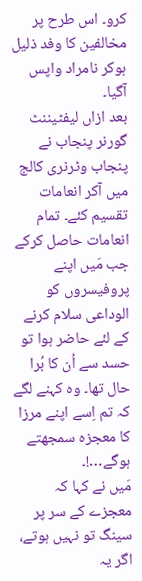کرو۔ اس طرح پر مخالفین کا وفد ذلیل ہوکر نامراد واپس آگیا۔
بعد ازاں لیفٹیننٹ گورنر پنجاب نے پنجاب وٹرنری کالج میں آکر انعامات تقسیم کئے۔ تمام انعامات حاصل کرکے جب مَیں اپنے پروفیسروں کو الوداعی سلام کرنے کے لئے حاضر ہوا تو حسد سے اُن کا بُرا حال تھا۔ وہ کہنے لگے کہ تم اِسے اپنے مرزا کا معجزہ سمجھتے ہوگے…!۔
مَیں نے کہا کہ معجزے کے سر پر سینگ تو نہیں ہوتے، اگر یہ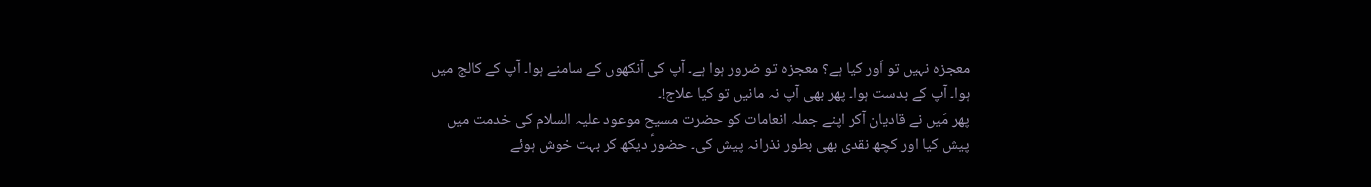معجزہ نہیں تو اَور کیا ہے؟ معجزہ تو ضرور ہوا ہے۔ آپ کی آنکھوں کے سامنے ہوا۔ آپ کے کالج میں ہوا۔ آپ کے بدست ہوا۔ پھر بھی آپ نہ مانیں تو کیا علاج!۔
پھر مَیں نے قادیان آکر اپنے جملہ انعامات کو حضرت مسیح موعود علیہ السلام کی خدمت میں پیش کیا اور کچھ نقدی بھی بطور نذرانہ پیش کی۔ حضورؑ دیکھ کر بہت خوش ہوئے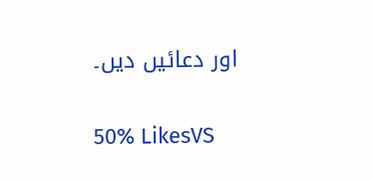اور دعائیں دیں۔

50% LikesVS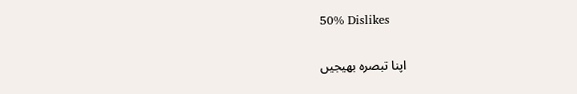50% Dislikes

اپنا تبصرہ بھیجیں